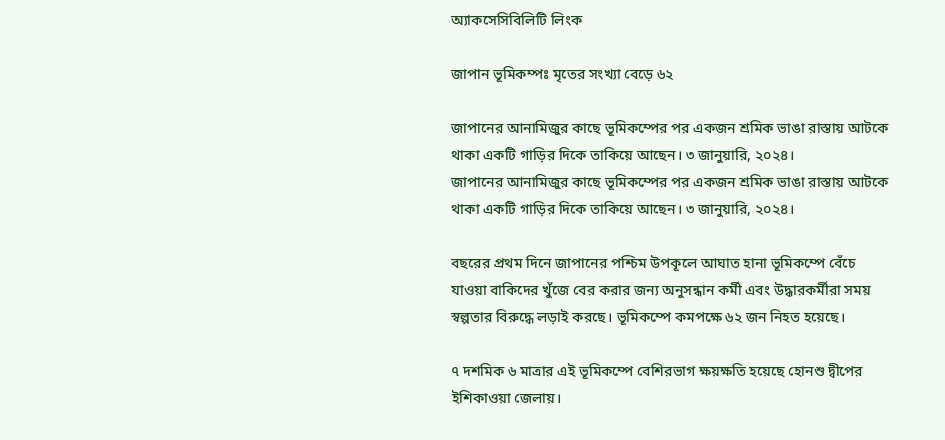অ্যাকসেসিবিলিটি লিংক

জাপান ভূমিকম্পঃ মৃতের সংখ্যা বেড়ে ৬২

জাপানের আনামিজুর কাছে ভূমিকম্পের পর একজন শ্রমিক ভাঙা রাস্তায় আটকে থাকা একটি গাড়ির দিকে তাকিয়ে আছেন। ৩ জানুয়ারি, ২০২৪।
জাপানের আনামিজুর কাছে ভূমিকম্পের পর একজন শ্রমিক ভাঙা রাস্তায় আটকে থাকা একটি গাড়ির দিকে তাকিয়ে আছেন। ৩ জানুয়ারি, ২০২৪।

বছরের প্রথম দিনে জাপানের পশ্চিম উপকূলে আঘাত হানা ভূমিকম্পে বেঁচে যাওয়া বাকিদের খুঁজে বের করার জন্য অনুসন্ধান কর্মী এবং উদ্ধারকর্মীরা সময় স্বল্পতার বিরুদ্ধে লড়াই করছে। ভূমিকম্পে কমপক্ষে ৬২ জন নিহত হয়েছে।

৭ দশমিক ৬ মাত্রার এই ভূমিকম্পে বেশিরভাগ ক্ষয়ক্ষতি হয়েছে হোনশু দ্বীপের ইশিকাওয়া জেলায়।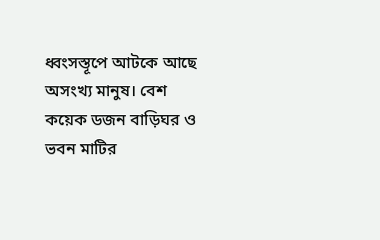ধ্বংসস্তূপে আটকে আছে অসংখ্য মানুষ। বেশ কয়েক ডজন বাড়িঘর ও ভবন মাটির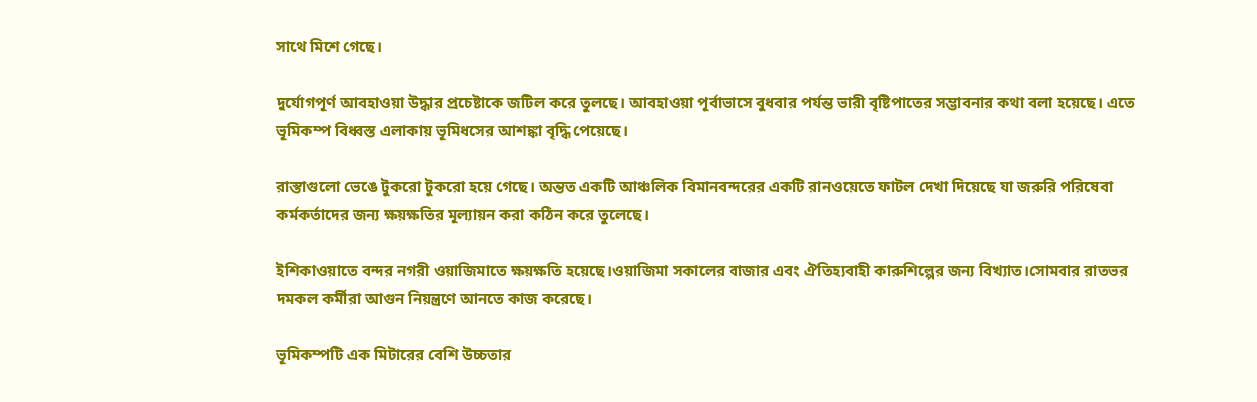সাথে মিশে গেছে।

দুর্যোগপূর্ণ আবহাওয়া উদ্ধার প্রচেষ্টাকে জটিল করে তুলছে। আবহাওয়া পূর্বাভাসে বুধবার পর্যন্ত ভারী বৃষ্টিপাতের সম্ভাবনার কথা বলা হয়েছে। এতে ভূমিকম্প বিধ্বস্ত এলাকায় ভূমিধসের আশঙ্কা বৃদ্ধি পেয়েছে।

রাস্তাগুলো ভেঙে টুকরো টুকরো হয়ে গেছে। অন্তত একটি আঞ্চলিক বিমানবন্দরের একটি রানওয়েতে ফাটল দেখা দিয়েছে যা জরুরি পরিষেবা কর্মকর্তাদের জন্য ক্ষয়ক্ষতির মূল্যায়ন করা কঠিন করে তুলেছে।

ইশিকাওয়াতে বন্দর নগরী ওয়াজিমাতে ক্ষয়ক্ষতি হয়েছে।ওয়াজিমা সকালের বাজার এবং ঐতিহ্যবাহী কারুশিল্পের জন্য বিখ্যাত।সোমবার রাতভর দমকল কর্মীরা আগুন নিয়ন্ত্রণে আনতে কাজ করেছে।

ভূমিকম্পটি এক মিটারের বেশি উচ্চতার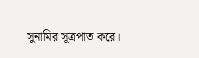সুনামির সূত্রপাত করে।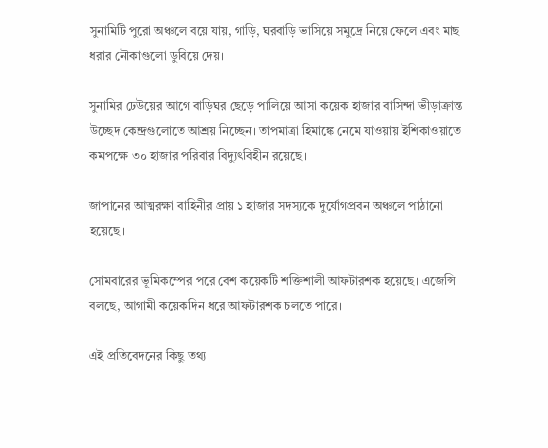সুনামিটি পুরো অঞ্চলে বয়ে যায়, গাড়ি, ঘরবাড়ি ভাসিয়ে সমুদ্রে নিয়ে ফেলে এবং মাছ ধরার নৌকাগুলো ডুবিয়ে দেয়।

সুনামির ঢেউয়ের আগে বাড়িঘর ছেড়ে পালিয়ে আসা কয়েক হাজার বাসিন্দা ভীড়াক্রান্ত উচ্ছেদ কেন্দ্রগুলোতে আশ্রয় নিচ্ছেন। তাপমাত্রা হিমাঙ্কে নেমে যাওয়ায় ইশিকাওয়াতে কমপক্ষে ৩০ হাজার পরিবার বিদ্যুৎবিহীন রয়েছে।

জাপানের আত্মরক্ষা বাহিনীর প্রায় ১ হাজার সদস্যকে দুর্যোগপ্রবন অঞ্চলে পাঠানো হয়েছে।

সোমবারের ভূমিকম্পের পরে বেশ কয়েকটি শক্তিশালী আফটারশক হয়েছে। এজেন্সি বলছে, আগামী কয়েকদিন ধরে আফটারশক চলতে পারে।

এই প্রতিবেদনের কিছু তথ্য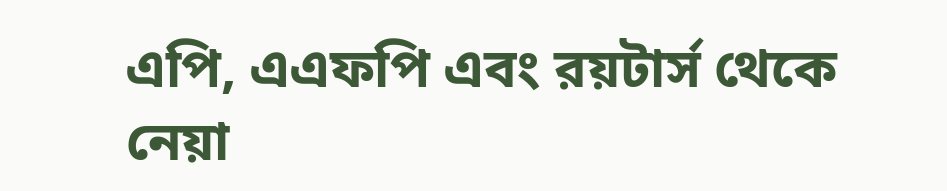এপি, এএফপি এবং রয়টার্স থেকে নেয়া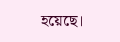হয়েছে।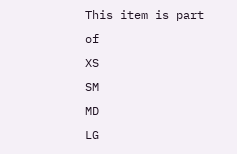This item is part of
XS
SM
MD
LG